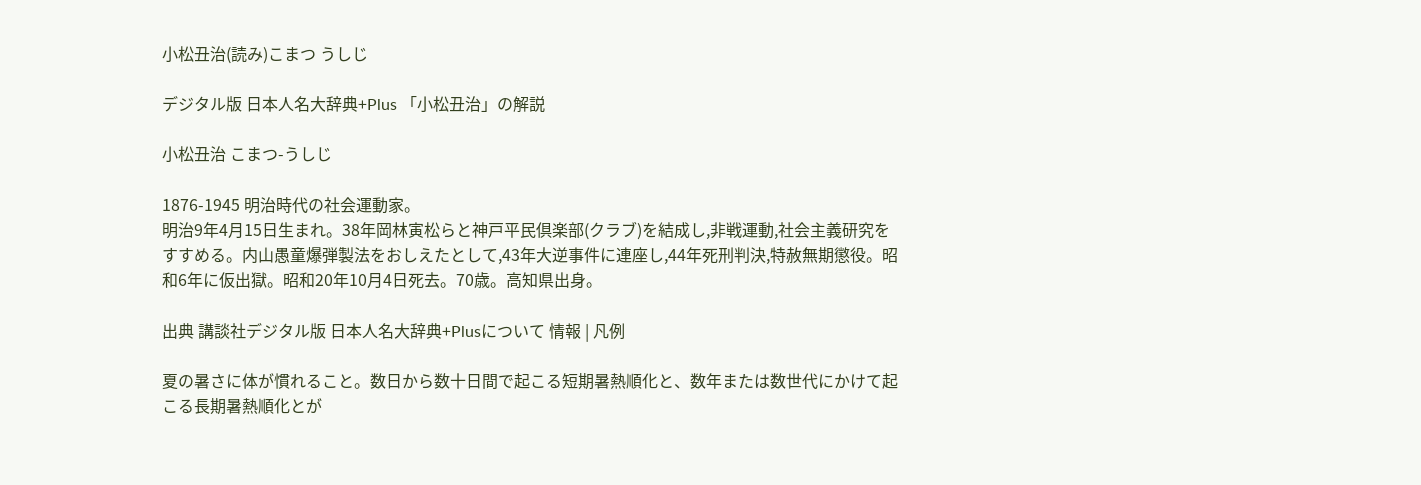小松丑治(読み)こまつ うしじ

デジタル版 日本人名大辞典+Plus 「小松丑治」の解説

小松丑治 こまつ-うしじ

1876-1945 明治時代の社会運動家。
明治9年4月15日生まれ。38年岡林寅松らと神戸平民倶楽部(クラブ)を結成し,非戦運動,社会主義研究をすすめる。内山愚童爆弾製法をおしえたとして,43年大逆事件に連座し,44年死刑判決,特赦無期懲役。昭和6年に仮出獄。昭和20年10月4日死去。70歳。高知県出身。

出典 講談社デジタル版 日本人名大辞典+Plusについて 情報 | 凡例

夏の暑さに体が慣れること。数日から数十日間で起こる短期暑熱順化と、数年または数世代にかけて起こる長期暑熱順化とが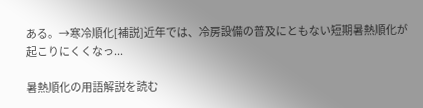ある。→寒冷順化[補説]近年では、冷房設備の普及にともない短期暑熱順化が起こりにくくなっ...

暑熱順化の用語解説を読む